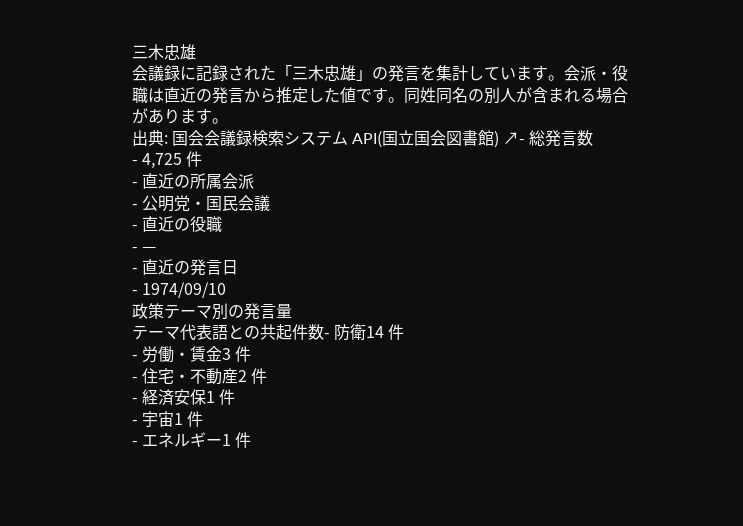三木忠雄
会議録に記録された「三木忠雄」の発言を集計しています。会派・役職は直近の発言から推定した値です。同姓同名の別人が含まれる場合があります。
出典: 国会会議録検索システム API(国立国会図書館) ↗- 総発言数
- 4,725 件
- 直近の所属会派
- 公明党・国民会議
- 直近の役職
- —
- 直近の発言日
- 1974/09/10
政策テーマ別の発言量
テーマ代表語との共起件数- 防衛14 件
- 労働・賃金3 件
- 住宅・不動産2 件
- 経済安保1 件
- 宇宙1 件
- エネルギー1 件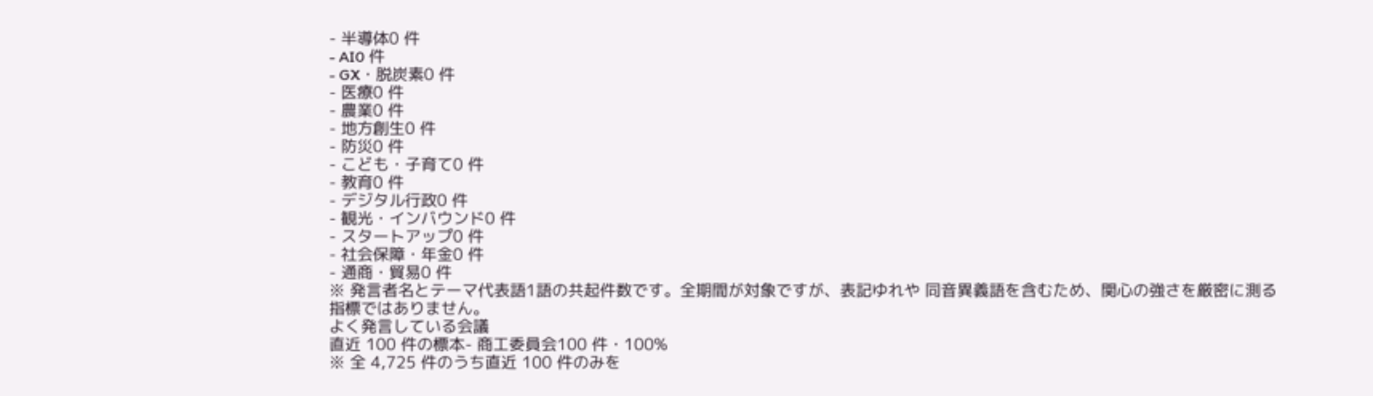- 半導体0 件
- AI0 件
- GX・脱炭素0 件
- 医療0 件
- 農業0 件
- 地方創生0 件
- 防災0 件
- こども・子育て0 件
- 教育0 件
- デジタル行政0 件
- 観光・インバウンド0 件
- スタートアップ0 件
- 社会保障・年金0 件
- 通商・貿易0 件
※ 発言者名とテーマ代表語1語の共起件数です。全期間が対象ですが、表記ゆれや 同音異義語を含むため、関心の強さを厳密に測る指標ではありません。
よく発言している会議
直近 100 件の標本- 商工委員会100 件・100%
※ 全 4,725 件のうち直近 100 件のみを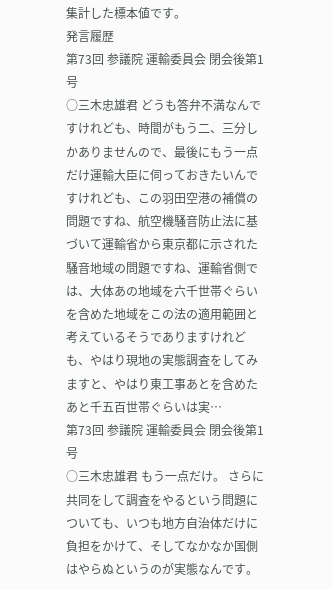集計した標本値です。
発言履歴
第73回 参議院 運輸委員会 閉会後第1号
○三木忠雄君 どうも答弁不満なんですけれども、時間がもう二、三分しかありませんので、最後にもう一点だけ運輸大臣に伺っておきたいんですけれども、この羽田空港の補償の問題ですね、航空機騒音防止法に基づいて運輸省から東京都に示された騒音地域の問題ですね、運輸省側では、大体あの地域を六千世帯ぐらいを含めた地域をこの法の適用範囲と考えているそうでありますけれども、やはり現地の実態調査をしてみますと、やはり東工事あとを含めたあと千五百世帯ぐらいは実…
第73回 参議院 運輸委員会 閉会後第1号
○三木忠雄君 もう一点だけ。 さらに共同をして調査をやるという問題についても、いつも地方自治体だけに負担をかけて、そしてなかなか国側はやらぬというのが実態なんです。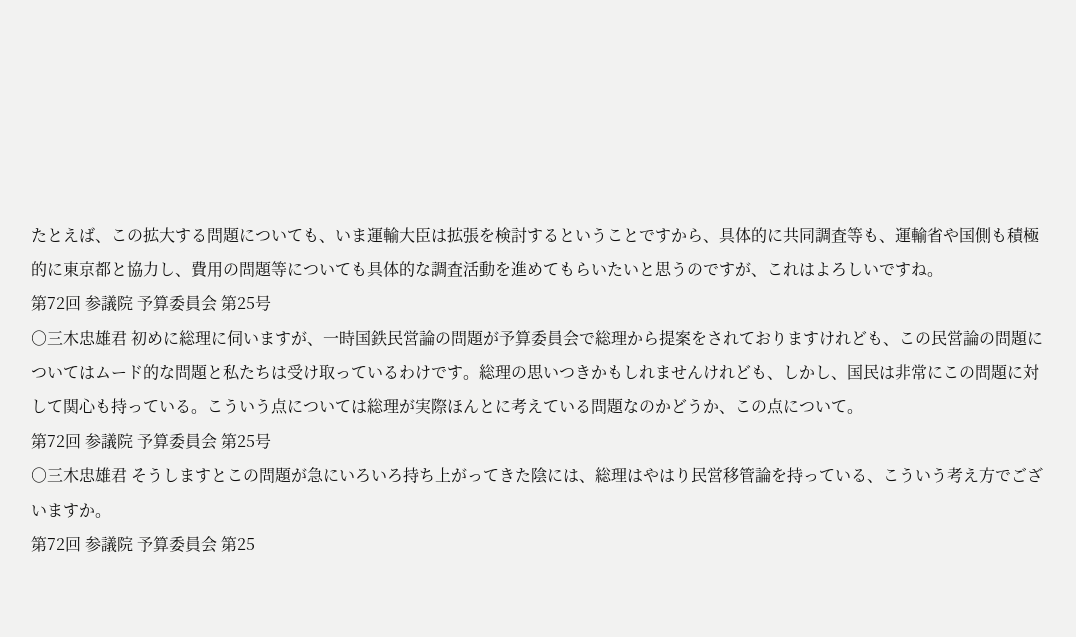たとえば、この拡大する問題についても、いま運輸大臣は拡張を検討するということですから、具体的に共同調査等も、運輸省や国側も積極的に東京都と協力し、費用の問題等についても具体的な調査活動を進めてもらいたいと思うのですが、これはよろしいですね。
第72回 参議院 予算委員会 第25号
○三木忠雄君 初めに総理に伺いますが、一時国鉄民営論の問題が予算委員会で総理から提案をされておりますけれども、この民営論の問題についてはムード的な問題と私たちは受け取っているわけです。総理の思いつきかもしれませんけれども、しかし、国民は非常にこの問題に対して関心も持っている。こういう点については総理が実際ほんとに考えている問題なのかどうか、この点について。
第72回 参議院 予算委員会 第25号
○三木忠雄君 そうしますとこの問題が急にいろいろ持ち上がってきた陰には、総理はやはり民営移管論を持っている、こういう考え方でございますか。
第72回 参議院 予算委員会 第25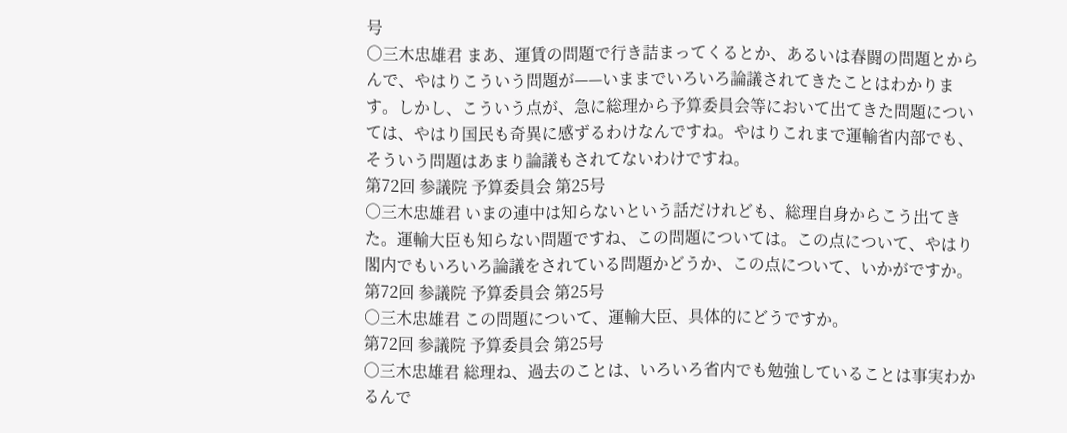号
○三木忠雄君 まあ、運賃の問題で行き詰まってくるとか、あるいは春闘の問題とからんで、やはりこういう問題が——いままでいろいろ論議されてきたことはわかります。しかし、こういう点が、急に総理から予算委員会等において出てきた問題については、やはり国民も奇異に感ずるわけなんですね。やはりこれまで運輸省内部でも、そういう問題はあまり論議もされてないわけですね。
第72回 参議院 予算委員会 第25号
○三木忠雄君 いまの連中は知らないという話だけれども、総理自身からこう出てきた。運輸大臣も知らない問題ですね、この問題については。この点について、やはり閣内でもいろいろ論議をされている問題かどうか、この点について、いかがですか。
第72回 参議院 予算委員会 第25号
○三木忠雄君 この問題について、運輸大臣、具体的にどうですか。
第72回 参議院 予算委員会 第25号
○三木忠雄君 総理ね、過去のことは、いろいろ省内でも勉強していることは事実わかるんで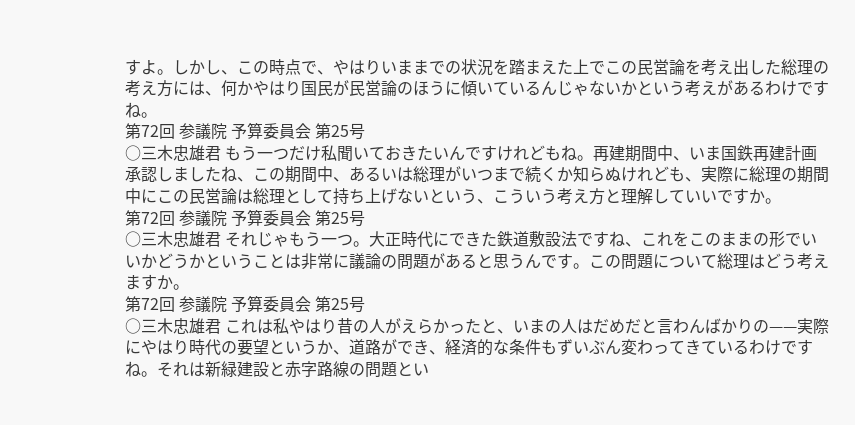すよ。しかし、この時点で、やはりいままでの状況を踏まえた上でこの民営論を考え出した総理の考え方には、何かやはり国民が民営論のほうに傾いているんじゃないかという考えがあるわけですね。
第72回 参議院 予算委員会 第25号
○三木忠雄君 もう一つだけ私聞いておきたいんですけれどもね。再建期間中、いま国鉄再建計画承認しましたね、この期間中、あるいは総理がいつまで続くか知らぬけれども、実際に総理の期間中にこの民営論は総理として持ち上げないという、こういう考え方と理解していいですか。
第72回 参議院 予算委員会 第25号
○三木忠雄君 それじゃもう一つ。大正時代にできた鉄道敷設法ですね、これをこのままの形でいいかどうかということは非常に議論の問題があると思うんです。この問題について総理はどう考えますか。
第72回 参議院 予算委員会 第25号
○三木忠雄君 これは私やはり昔の人がえらかったと、いまの人はだめだと言わんばかりの——実際にやはり時代の要望というか、道路ができ、経済的な条件もずいぶん変わってきているわけですね。それは新緑建設と赤字路線の問題とい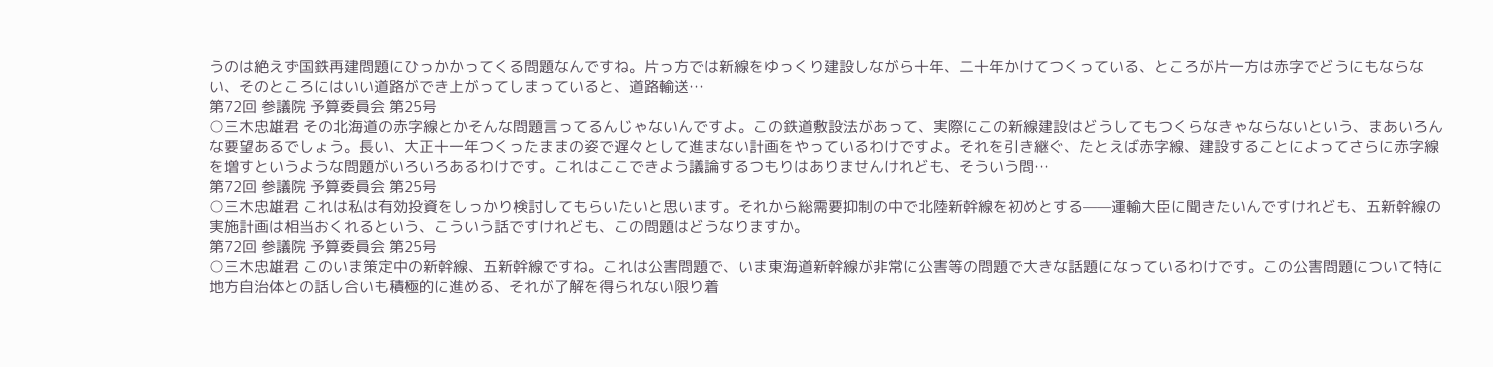うのは絶えず国鉄再建問題にひっかかってくる問題なんですね。片っ方では新線をゆっくり建設しながら十年、二十年かけてつくっている、ところが片一方は赤字でどうにもならない、そのところにはいい道路ができ上がってしまっていると、道路輸送…
第72回 参議院 予算委員会 第25号
○三木忠雄君 その北海道の赤字線とかそんな問題言ってるんじゃないんですよ。この鉄道敷設法があって、実際にこの新線建設はどうしてもつくらなきゃならないという、まあいろんな要望あるでしょう。長い、大正十一年つくったままの姿で遅々として進まない計画をやっているわけですよ。それを引き継ぐ、たとえば赤字線、建設することによってさらに赤字線を増すというような問題がいろいろあるわけです。これはここできよう議論するつもりはありませんけれども、そういう問…
第72回 参議院 予算委員会 第25号
○三木忠雄君 これは私は有効投資をしっかり検討してもらいたいと思います。それから総需要抑制の中で北陸新幹線を初めとする——運輸大臣に聞きたいんですけれども、五新幹線の実施計画は相当おくれるという、こういう話ですけれども、この問題はどうなりますか。
第72回 参議院 予算委員会 第25号
○三木忠雄君 このいま策定中の新幹線、五新幹線ですね。これは公害問題で、いま東海道新幹線が非常に公害等の問題で大きな話題になっているわけです。この公害問題について特に地方自治体との話し合いも積極的に進める、それが了解を得られない限り着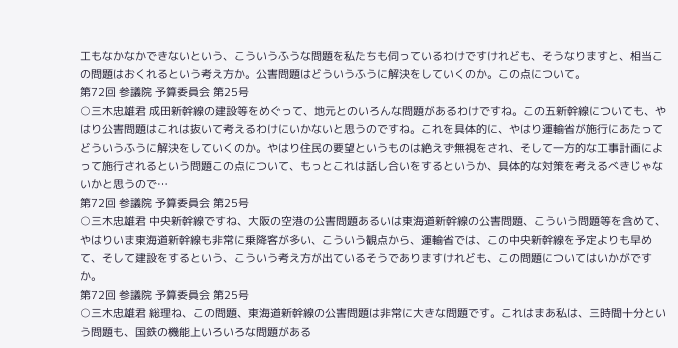工もなかなかできないという、こういうふうな問題を私たちも伺っているわけですけれども、そうなりますと、相当この問題はおくれるという考え方か。公害問題はどういうふうに解決をしていくのか。この点について。
第72回 参議院 予算委員会 第25号
○三木忠雄君 成田新幹線の建設等をめぐって、地元とのいろんな問題があるわけですね。この五新幹線についても、やはり公害問題はこれは抜いて考えるわけにいかないと思うのですね。これを具体的に、やはり運輸省が施行にあたってどういうふうに解決をしていくのか。やはり住民の要望というものは絶えず無視をされ、そして一方的な工事計画によって施行されるという問題この点について、もっとこれは話し合いをするというか、具体的な対策を考えるべきじゃないかと思うので…
第72回 参議院 予算委員会 第25号
○三木忠雄君 中央新幹線ですね、大阪の空港の公害問題あるいは東海道新幹線の公害問題、こういう問題等を含めて、やはりいま東海道新幹線も非常に乗降客が多い、こういう観点から、運輸省では、この中央新幹線を予定よりも早めて、そして建設をするという、こういう考え方が出ているそうでありますけれども、この問題についてはいかがですか。
第72回 参議院 予算委員会 第25号
○三木忠雄君 総理ね、この問題、東海道新幹線の公害問題は非常に大きな問題です。これはまあ私は、三時間十分という問題も、国鉄の機能上いろいろな問題がある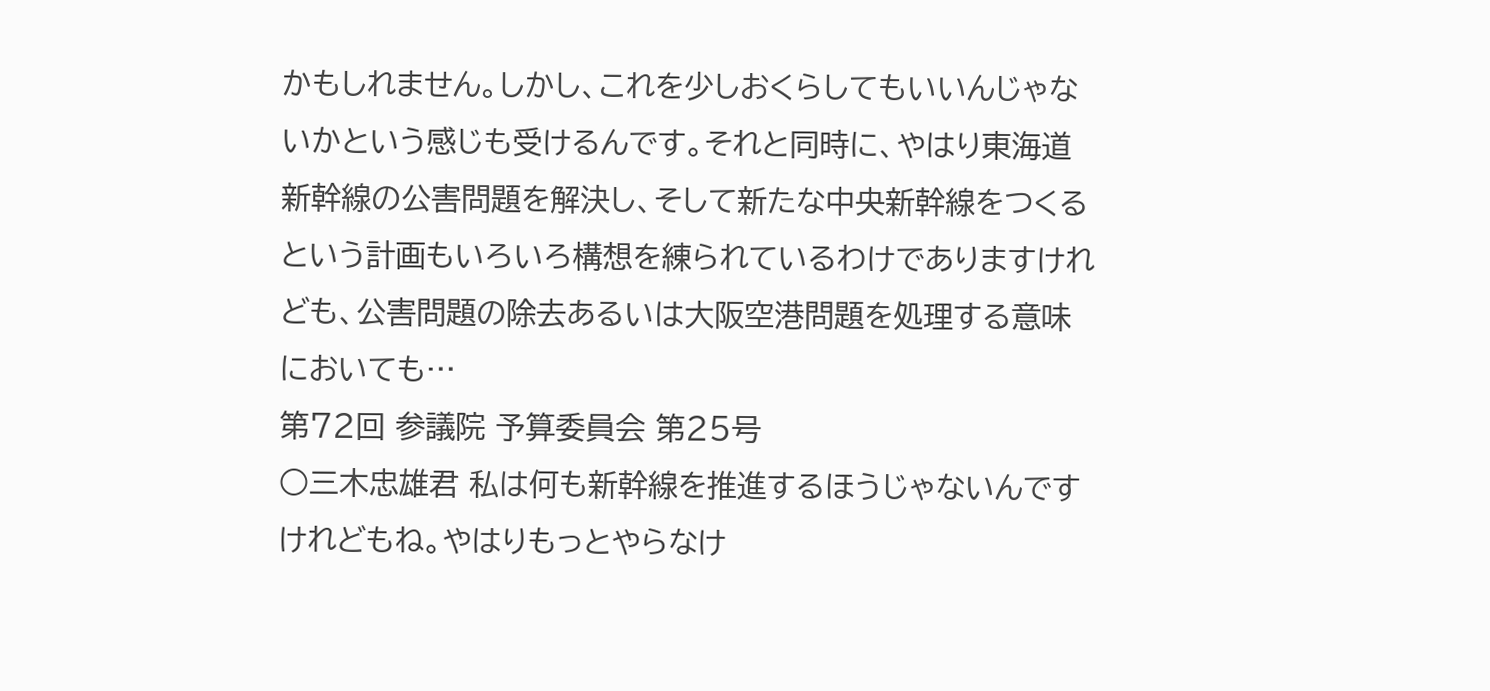かもしれません。しかし、これを少しおくらしてもいいんじゃないかという感じも受けるんです。それと同時に、やはり東海道新幹線の公害問題を解決し、そして新たな中央新幹線をつくるという計画もいろいろ構想を練られているわけでありますけれども、公害問題の除去あるいは大阪空港問題を処理する意味においても…
第72回 参議院 予算委員会 第25号
○三木忠雄君 私は何も新幹線を推進するほうじゃないんですけれどもね。やはりもっとやらなけ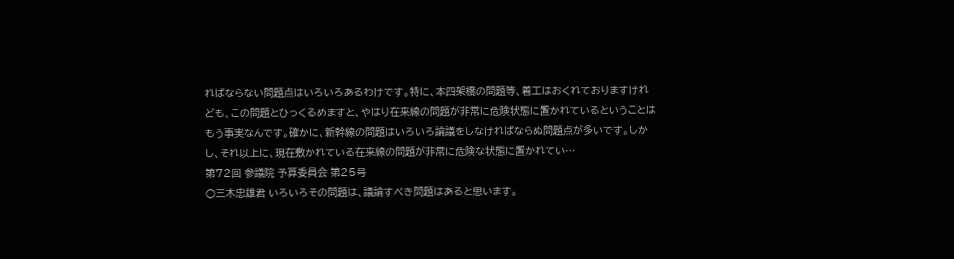ればならない問題点はいろいろあるわけです。特に、本四架橋の問題等、着工はおくれておりますけれども、この問題とひっくるめますと、やはり在来線の問題が非常に危険状態に置かれているということはもう事実なんです。確かに、新幹線の問題はいろいろ論議をしなければならぬ問題点が多いです。しかし、それ以上に、現在敷かれている在来線の問題が非常に危険な状態に置かれてい…
第72回 参議院 予算委員会 第25号
○三木忠雄君 いろいろその問題は、議論すべき問題はあると思います。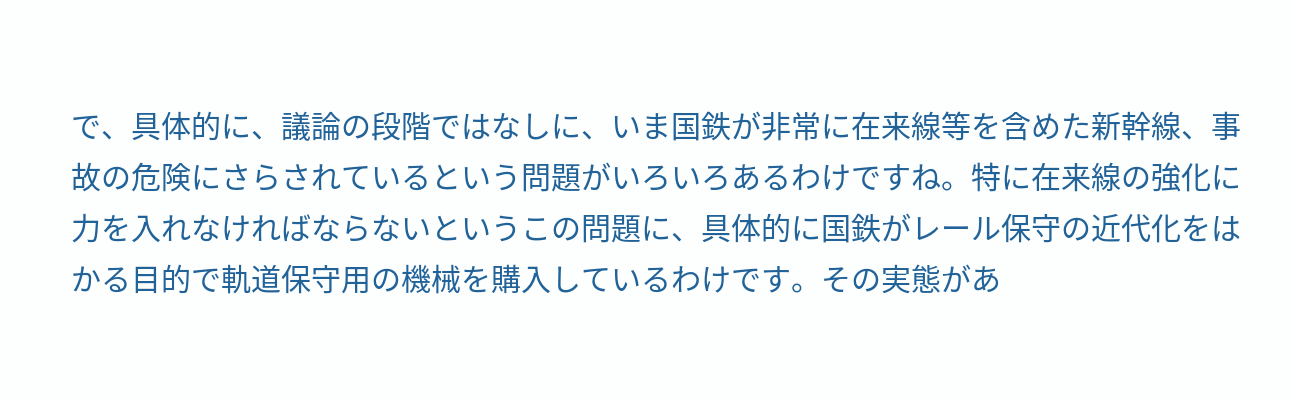で、具体的に、議論の段階ではなしに、いま国鉄が非常に在来線等を含めた新幹線、事故の危険にさらされているという問題がいろいろあるわけですね。特に在来線の強化に力を入れなければならないというこの問題に、具体的に国鉄がレール保守の近代化をはかる目的で軌道保守用の機械を購入しているわけです。その実態があ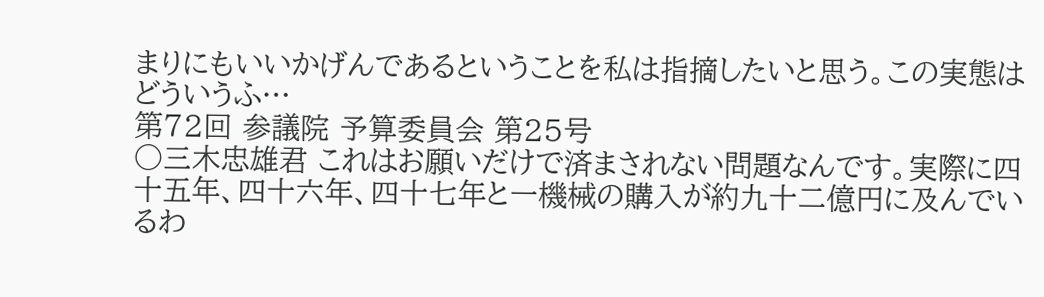まりにもいいかげんであるということを私は指摘したいと思う。この実態はどういうふ…
第72回 参議院 予算委員会 第25号
○三木忠雄君 これはお願いだけで済まされない問題なんです。実際に四十五年、四十六年、四十七年と一機械の購入が約九十二億円に及んでいるわ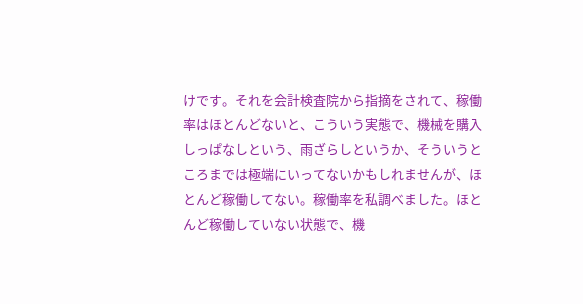けです。それを会計検査院から指摘をされて、稼働率はほとんどないと、こういう実態で、機械を購入しっぱなしという、雨ざらしというか、そういうところまでは極端にいってないかもしれませんが、ほとんど稼働してない。稼働率を私調べました。ほとんど稼働していない状態で、機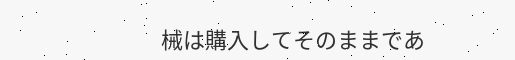械は購入してそのままであ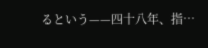るという——四十八年、指…